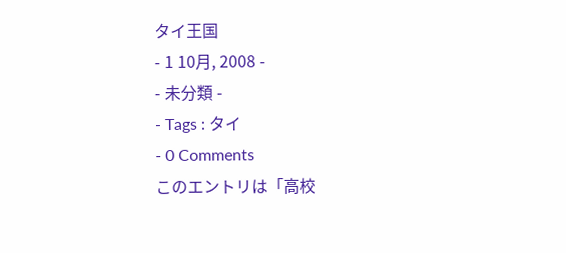タイ王国
- 1 10月, 2008 -
- 未分類 -
- Tags : タイ
- 0 Comments
このエントリは「高校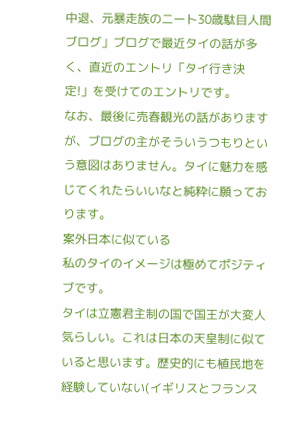中退、元暴走族のニート30歳駄目人間ブログ」ブログで最近タイの話が多く、直近のエントリ「タイ行き決定!」を受けてのエントリです。
なお、最後に売春観光の話がありますが、ブログの主がそういうつもりという意図はありません。タイに魅力を感じてくれたらいいなと純粋に願っております。
案外日本に似ている
私のタイのイメージは極めてポジティブです。
タイは立憲君主制の国で国王が大変人気らしい。これは日本の天皇制に似ていると思います。歴史的にも植民地を経験していない(イギリスとフランス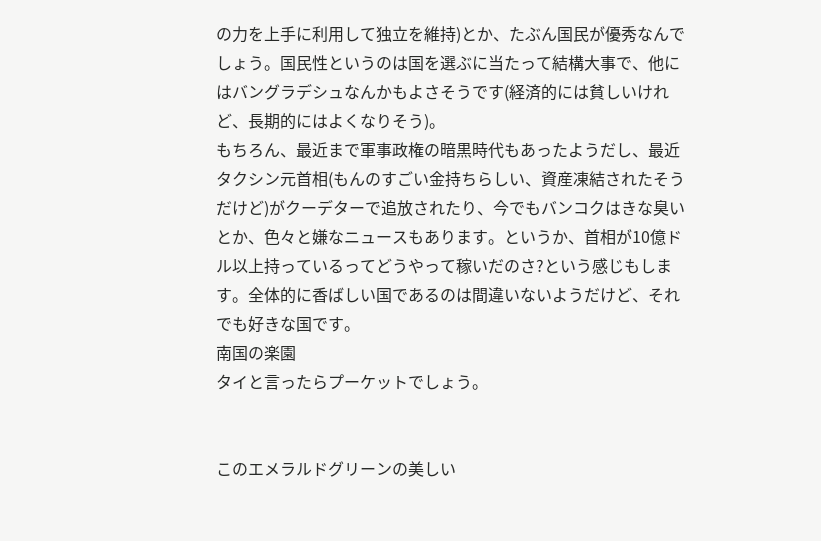の力を上手に利用して独立を維持)とか、たぶん国民が優秀なんでしょう。国民性というのは国を選ぶに当たって結構大事で、他にはバングラデシュなんかもよさそうです(経済的には貧しいけれど、長期的にはよくなりそう)。
もちろん、最近まで軍事政権の暗黒時代もあったようだし、最近タクシン元首相(もんのすごい金持ちらしい、資産凍結されたそうだけど)がクーデターで追放されたり、今でもバンコクはきな臭いとか、色々と嫌なニュースもあります。というか、首相が10億ドル以上持っているってどうやって稼いだのさ?という感じもします。全体的に香ばしい国であるのは間違いないようだけど、それでも好きな国です。
南国の楽園
タイと言ったらプーケットでしょう。


このエメラルドグリーンの美しい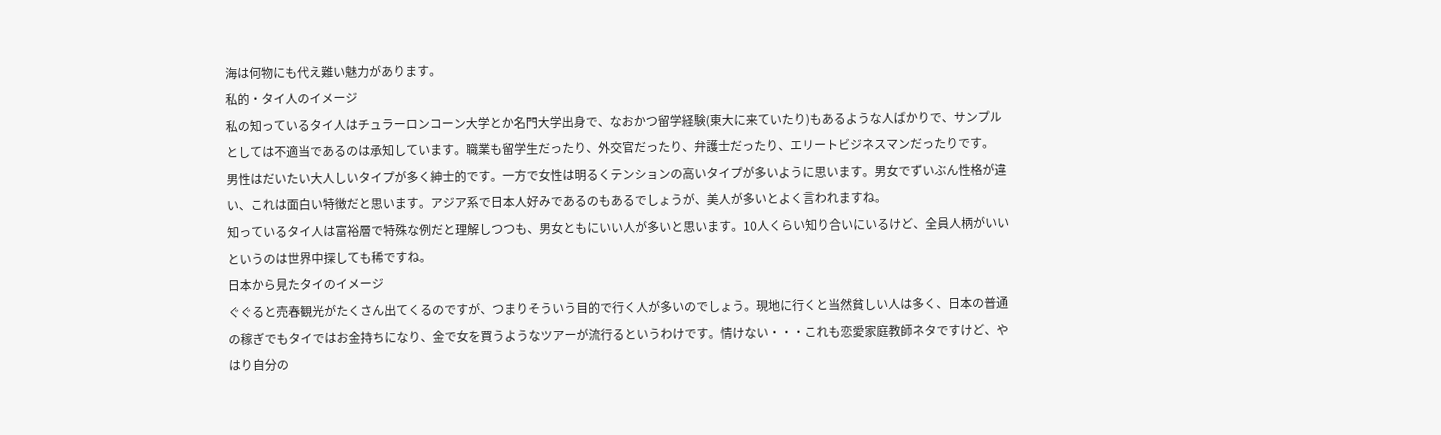海は何物にも代え難い魅力があります。
私的・タイ人のイメージ
私の知っているタイ人はチュラーロンコーン大学とか名門大学出身で、なおかつ留学経験(東大に来ていたり)もあるような人ばかりで、サンプルとしては不適当であるのは承知しています。職業も留学生だったり、外交官だったり、弁護士だったり、エリートビジネスマンだったりです。
男性はだいたい大人しいタイプが多く紳士的です。一方で女性は明るくテンションの高いタイプが多いように思います。男女でずいぶん性格が違い、これは面白い特徴だと思います。アジア系で日本人好みであるのもあるでしょうが、美人が多いとよく言われますね。
知っているタイ人は富裕層で特殊な例だと理解しつつも、男女ともにいい人が多いと思います。10人くらい知り合いにいるけど、全員人柄がいいというのは世界中探しても稀ですね。
日本から見たタイのイメージ
ぐぐると売春観光がたくさん出てくるのですが、つまりそういう目的で行く人が多いのでしょう。現地に行くと当然貧しい人は多く、日本の普通の稼ぎでもタイではお金持ちになり、金で女を買うようなツアーが流行るというわけです。情けない・・・これも恋愛家庭教師ネタですけど、やはり自分の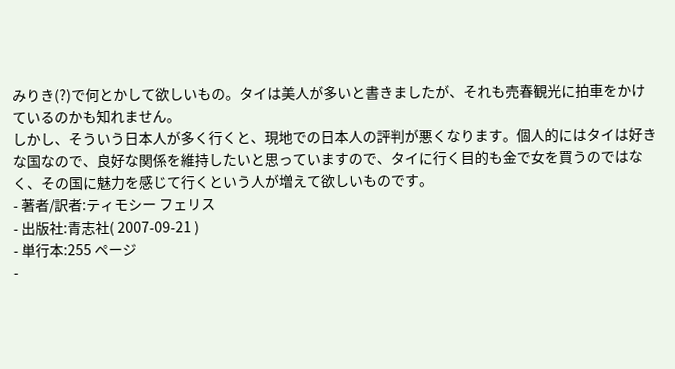みりき(?)で何とかして欲しいもの。タイは美人が多いと書きましたが、それも売春観光に拍車をかけているのかも知れません。
しかし、そういう日本人が多く行くと、現地での日本人の評判が悪くなります。個人的にはタイは好きな国なので、良好な関係を維持したいと思っていますので、タイに行く目的も金で女を買うのではなく、その国に魅力を感じて行くという人が増えて欲しいものです。
- 著者/訳者:ティモシー フェリス
- 出版社:青志社( 2007-09-21 )
- 単行本:255 ページ
-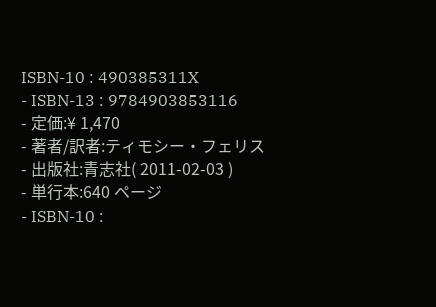ISBN-10 : 490385311X
- ISBN-13 : 9784903853116
- 定価:¥ 1,470
- 著者/訳者:ティモシー・フェリス
- 出版社:青志社( 2011-02-03 )
- 単行本:640 ページ
- ISBN-10 :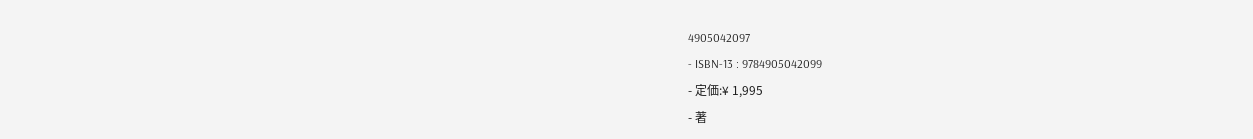4905042097
- ISBN-13 : 9784905042099
- 定価:¥ 1,995
- 著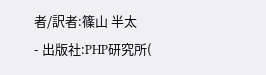者/訳者:篠山 半太
- 出版社:PHP研究所(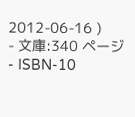2012-06-16 )
- 文庫:340 ページ
- ISBN-10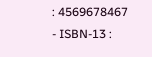: 4569678467
- ISBN-13 :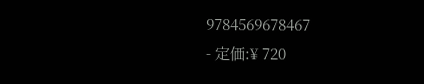9784569678467
- 定価:¥ 720